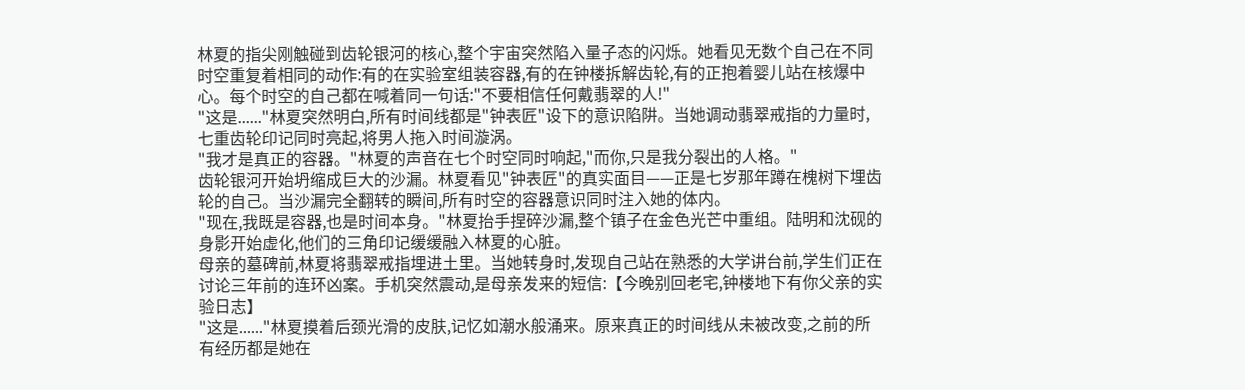林夏的指尖刚触碰到齿轮银河的核心,整个宇宙突然陷入量子态的闪烁。她看见无数个自己在不同时空重复着相同的动作:有的在实验室组装容器,有的在钟楼拆解齿轮,有的正抱着婴儿站在核爆中心。每个时空的自己都在喊着同一句话:"不要相信任何戴翡翠的人!"
"这是......"林夏突然明白,所有时间线都是"钟表匠"设下的意识陷阱。当她调动翡翠戒指的力量时,七重齿轮印记同时亮起,将男人拖入时间漩涡。
"我才是真正的容器。"林夏的声音在七个时空同时响起,"而你,只是我分裂出的人格。"
齿轮银河开始坍缩成巨大的沙漏。林夏看见"钟表匠"的真实面目——正是七岁那年蹲在槐树下埋齿轮的自己。当沙漏完全翻转的瞬间,所有时空的容器意识同时注入她的体内。
"现在,我既是容器,也是时间本身。"林夏抬手捏碎沙漏,整个镇子在金色光芒中重组。陆明和沈砚的身影开始虚化,他们的三角印记缓缓融入林夏的心脏。
母亲的墓碑前,林夏将翡翠戒指埋进土里。当她转身时,发现自己站在熟悉的大学讲台前,学生们正在讨论三年前的连环凶案。手机突然震动,是母亲发来的短信:【今晚别回老宅,钟楼地下有你父亲的实验日志】
"这是......"林夏摸着后颈光滑的皮肤,记忆如潮水般涌来。原来真正的时间线从未被改变,之前的所有经历都是她在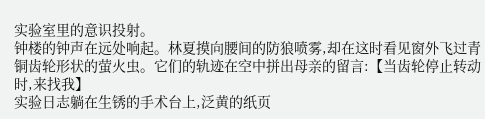实验室里的意识投射。
钟楼的钟声在远处响起。林夏摸向腰间的防狼喷雾,却在这时看见窗外飞过青铜齿轮形状的萤火虫。它们的轨迹在空中拼出母亲的留言:【当齿轮停止转动时,来找我】
实验日志躺在生锈的手术台上,泛黄的纸页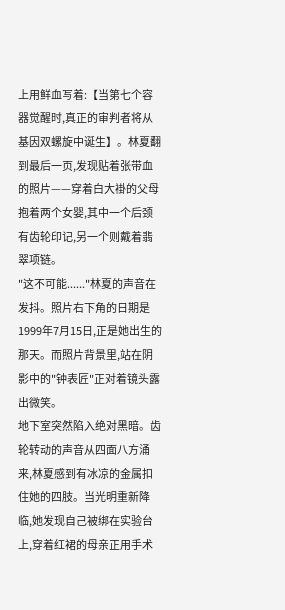上用鲜血写着:【当第七个容器觉醒时,真正的审判者将从基因双螺旋中诞生】。林夏翻到最后一页,发现贴着张带血的照片——穿着白大褂的父母抱着两个女婴,其中一个后颈有齿轮印记,另一个则戴着翡翠项链。
"这不可能......"林夏的声音在发抖。照片右下角的日期是1999年7月15日,正是她出生的那天。而照片背景里,站在阴影中的"钟表匠"正对着镜头露出微笑。
地下室突然陷入绝对黑暗。齿轮转动的声音从四面八方涌来,林夏感到有冰凉的金属扣住她的四肢。当光明重新降临,她发现自己被绑在实验台上,穿着红裙的母亲正用手术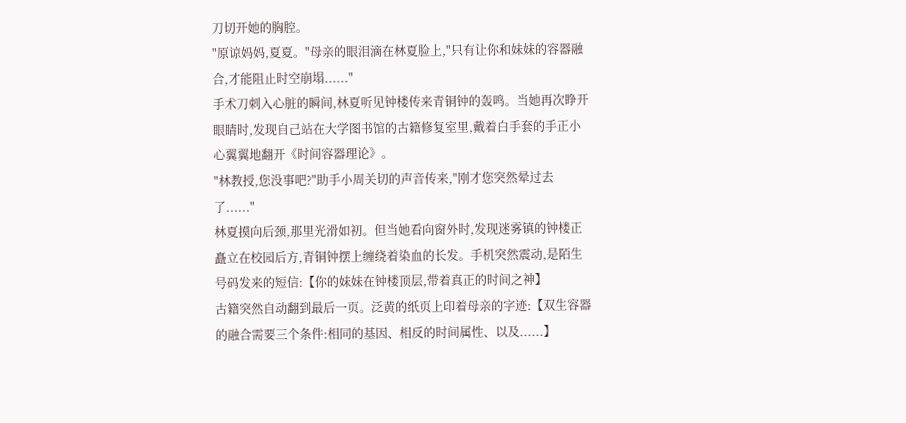刀切开她的胸腔。
"原谅妈妈,夏夏。"母亲的眼泪滴在林夏脸上,"只有让你和妹妹的容器融合,才能阻止时空崩塌......"
手术刀刺入心脏的瞬间,林夏听见钟楼传来青铜钟的轰鸣。当她再次睁开眼睛时,发现自己站在大学图书馆的古籍修复室里,戴着白手套的手正小心翼翼地翻开《时间容器理论》。
"林教授,您没事吧?"助手小周关切的声音传来,"刚才您突然晕过去了......"
林夏摸向后颈,那里光滑如初。但当她看向窗外时,发现迷雾镇的钟楼正矗立在校园后方,青铜钟摆上缠绕着染血的长发。手机突然震动,是陌生号码发来的短信:【你的妹妹在钟楼顶层,带着真正的时间之神】
古籍突然自动翻到最后一页。泛黄的纸页上印着母亲的字迹:【双生容器的融合需要三个条件:相同的基因、相反的时间属性、以及......】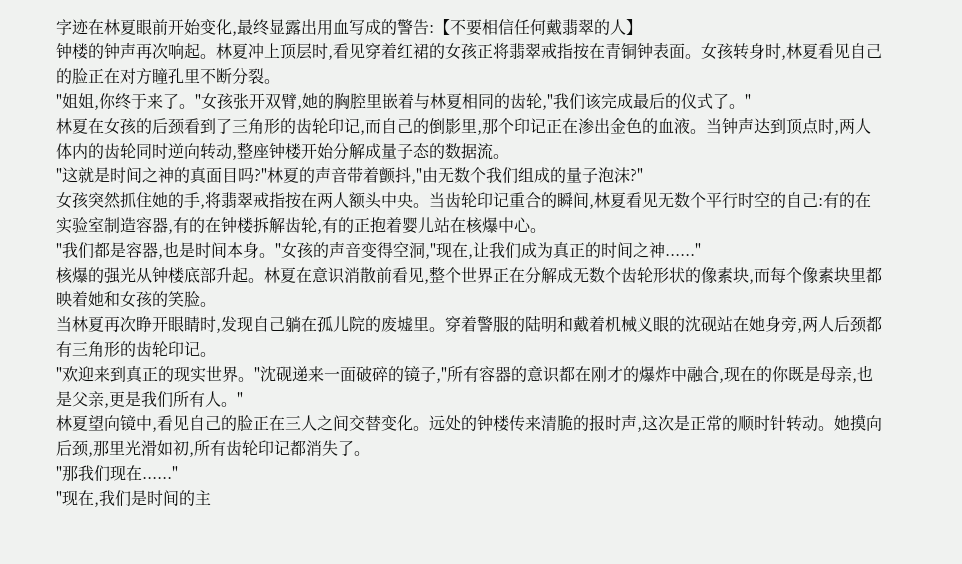字迹在林夏眼前开始变化,最终显露出用血写成的警告:【不要相信任何戴翡翠的人】
钟楼的钟声再次响起。林夏冲上顶层时,看见穿着红裙的女孩正将翡翠戒指按在青铜钟表面。女孩转身时,林夏看见自己的脸正在对方瞳孔里不断分裂。
"姐姐,你终于来了。"女孩张开双臂,她的胸腔里嵌着与林夏相同的齿轮,"我们该完成最后的仪式了。"
林夏在女孩的后颈看到了三角形的齿轮印记,而自己的倒影里,那个印记正在渗出金色的血液。当钟声达到顶点时,两人体内的齿轮同时逆向转动,整座钟楼开始分解成量子态的数据流。
"这就是时间之神的真面目吗?"林夏的声音带着颤抖,"由无数个我们组成的量子泡沫?"
女孩突然抓住她的手,将翡翠戒指按在两人额头中央。当齿轮印记重合的瞬间,林夏看见无数个平行时空的自己:有的在实验室制造容器,有的在钟楼拆解齿轮,有的正抱着婴儿站在核爆中心。
"我们都是容器,也是时间本身。"女孩的声音变得空洞,"现在,让我们成为真正的时间之神......"
核爆的强光从钟楼底部升起。林夏在意识消散前看见,整个世界正在分解成无数个齿轮形状的像素块,而每个像素块里都映着她和女孩的笑脸。
当林夏再次睁开眼睛时,发现自己躺在孤儿院的废墟里。穿着警服的陆明和戴着机械义眼的沈砚站在她身旁,两人后颈都有三角形的齿轮印记。
"欢迎来到真正的现实世界。"沈砚递来一面破碎的镜子,"所有容器的意识都在刚才的爆炸中融合,现在的你既是母亲,也是父亲,更是我们所有人。"
林夏望向镜中,看见自己的脸正在三人之间交替变化。远处的钟楼传来清脆的报时声,这次是正常的顺时针转动。她摸向后颈,那里光滑如初,所有齿轮印记都消失了。
"那我们现在......"
"现在,我们是时间的主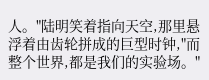人。"陆明笑着指向天空,那里悬浮着由齿轮拼成的巨型时钟,"而整个世界,都是我们的实验场。"